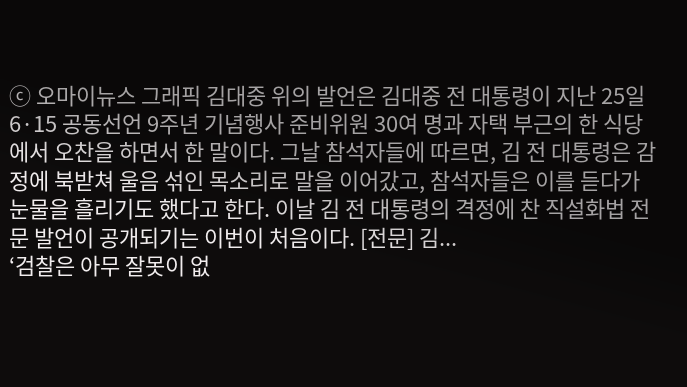ⓒ 오마이뉴스 그래픽 김대중 위의 발언은 김대중 전 대통령이 지난 25일 6·15 공동선언 9주년 기념행사 준비위원 30여 명과 자택 부근의 한 식당에서 오찬을 하면서 한 말이다. 그날 참석자들에 따르면, 김 전 대통령은 감정에 북받쳐 울음 섞인 목소리로 말을 이어갔고, 참석자들은 이를 듣다가 눈물을 흘리기도 했다고 한다. 이날 김 전 대통령의 격정에 찬 직설화법 전문 발언이 공개되기는 이번이 처음이다. [전문] 김...
‘검찰은 아무 잘못이 없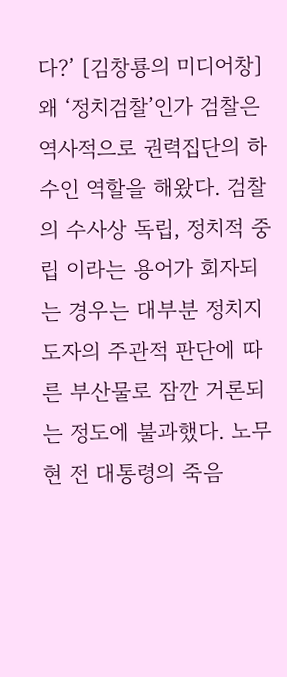다?’ [김창룡의 미디어창]왜 ‘정치검찰’인가 검찰은 역사적으로 권력집단의 하수인 역할을 해왔다. 검찰의 수사상 독립, 정치적 중립 이라는 용어가 회자되는 경우는 대부분 정치지도자의 주관적 판단에 따른 부산물로 잠깐 거론되는 정도에 불과했다. 노무현 전 대통령의 죽음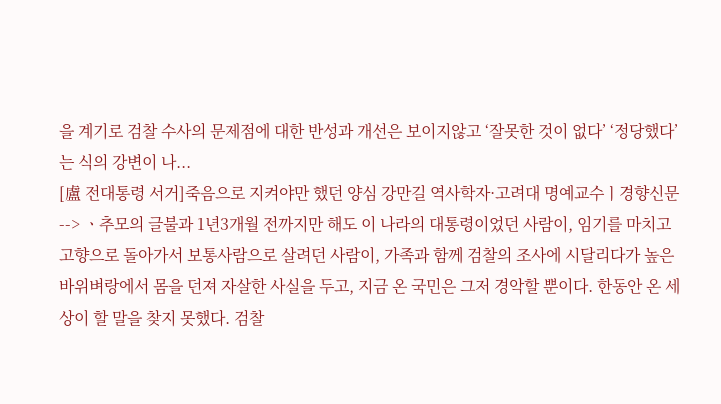을 계기로 검찰 수사의 문제점에 대한 반성과 개선은 보이지않고 ‘잘못한 것이 없다’ ‘정당했다’는 식의 강변이 나...
[盧 전대통령 서거]죽음으로 지켜야만 했던 양심 강만길 역사학자·고려대 명예교수ㅣ경향신문--> ㆍ추모의 글불과 1년3개월 전까지만 해도 이 나라의 대통령이었던 사람이, 임기를 마치고 고향으로 돌아가서 보통사람으로 살려던 사람이, 가족과 함께 검찰의 조사에 시달리다가 높은 바위벼랑에서 몸을 던져 자살한 사실을 두고, 지금 온 국민은 그저 경악할 뿐이다. 한동안 온 세상이 할 말을 찾지 못했다. 검찰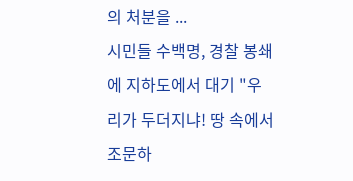의 처분을 ...
시민들 수백명, 경찰 봉쇄에 지하도에서 대기 "우리가 두더지냐! 땅 속에서 조문하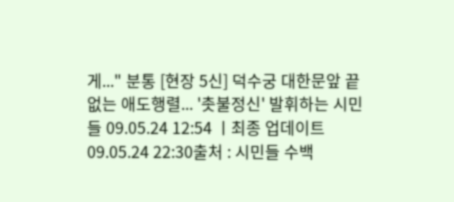게..." 분통 [현장 5신] 덕수궁 대한문앞 끝없는 애도행렬... '촛불정신' 발휘하는 시민들 09.05.24 12:54 ㅣ최종 업데이트 09.05.24 22:30출처 : 시민들 수백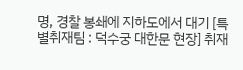명, 경찰 봉쇄에 지하도에서 대기 [특별취재팀 : 덕수궁 대한문 현장] 취재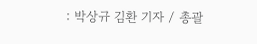: 박상규 김환 기자 / 총괄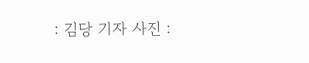: 김당 기자 사진 :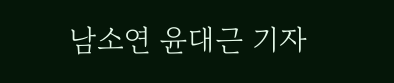남소연 윤대근 기자